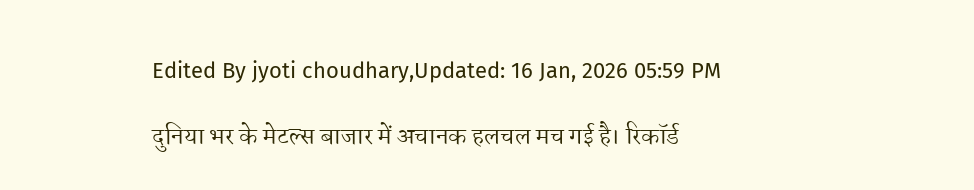Edited By jyoti choudhary,Updated: 16 Jan, 2026 05:59 PM

दुनिया भर के मेटल्स बाजार में अचानक हलचल मच गई है। रिकॉर्ड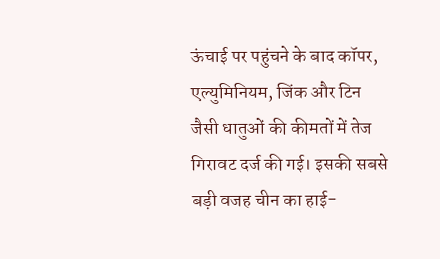ऊंचाई पर पहुंचने के बाद कॉपर, एल्युमिनियम, जिंक और टिन जैसी धातुओं की कीमतों में तेज गिरावट दर्ज की गई। इसकी सबसे बड़ी वजह चीन का हाई-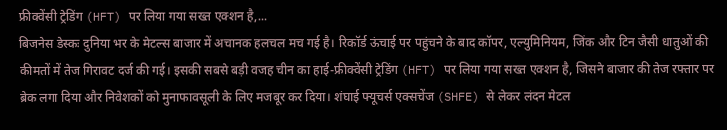फ्रीक्वेंसी ट्रेडिंग (HFT) पर लिया गया सख्त एक्शन है,...
बिजनेस डेस्कः दुनिया भर के मेटल्स बाजार में अचानक हलचल मच गई है। रिकॉर्ड ऊंचाई पर पहुंचने के बाद कॉपर, एल्युमिनियम, जिंक और टिन जैसी धातुओं की कीमतों में तेज गिरावट दर्ज की गई। इसकी सबसे बड़ी वजह चीन का हाई-फ्रीक्वेंसी ट्रेडिंग (HFT) पर लिया गया सख्त एक्शन है, जिसने बाजार की तेज रफ्तार पर ब्रेक लगा दिया और निवेशकों को मुनाफावसूली के लिए मजबूर कर दिया। शंघाई फ्यूचर्स एक्सचेंज (SHFE) से लेकर लंदन मेटल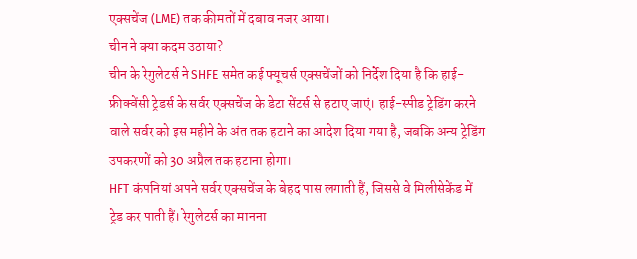एक्सचेंज (LME) तक कीमतों में दबाव नजर आया।
चीन ने क्या कदम उठाया?
चीन के रेगुलेटर्स ने SHFE समेत कई फ्यूचर्स एक्सचेंजों को निर्देश दिया है कि हाई-फ्रीक्वेंसी ट्रेडर्स के सर्वर एक्सचेंज के डेटा सेंटर्स से हटाए जाएं। हाई-स्पीड ट्रेडिंग करने वाले सर्वर को इस महीने के अंत तक हटाने का आदेश दिया गया है, जबकि अन्य ट्रेडिंग उपकरणों को 30 अप्रैल तक हटाना होगा।
HFT कंपनियां अपने सर्वर एक्सचेंज के बेहद पास लगाती हैं, जिससे वे मिलीसेकेंड में ट्रेड कर पाती हैं। रेगुलेटर्स का मानना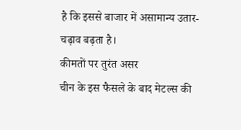है कि इससे बाजार में असामान्य उतार-चढ़ाव बढ़ता है।
कीमतों पर तुरंत असर
चीन के इस फैसले के बाद मेटल्स की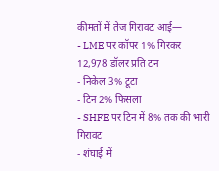कीमतों में तेज गिरावट आई—
- LME पर कॉपर 1% गिरकर 12,978 डॉलर प्रति टन
- निकेल 3% टूटा
- टिन 2% फिसला
- SHFE पर टिन में 8% तक की भारी गिरावट
- शंघाई में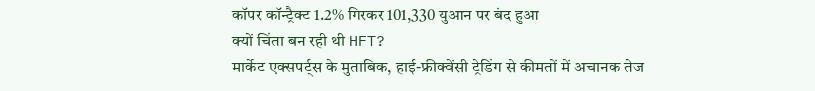कॉपर कॉन्ट्रैक्ट 1.2% गिरकर 101,330 युआन पर बंद हुआ
क्यों चिंता बन रही थी HFT?
मार्केट एक्सपर्ट्स के मुताबिक, हाई-फ्रीक्वेंसी ट्रेडिंग से कीमतों में अचानक तेज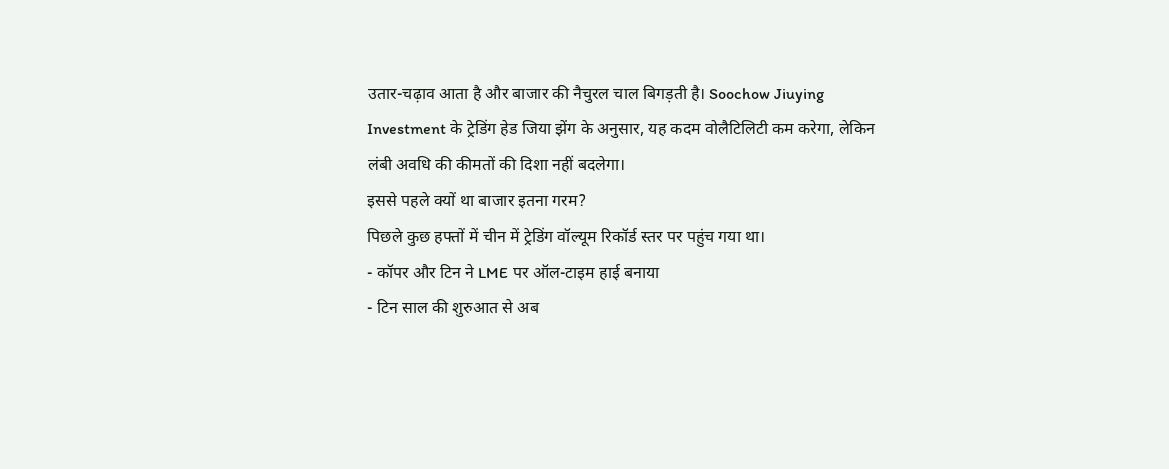उतार-चढ़ाव आता है और बाजार की नैचुरल चाल बिगड़ती है। Soochow Jiuying Investment के ट्रेडिंग हेड जिया झेंग के अनुसार, यह कदम वोलैटिलिटी कम करेगा, लेकिन लंबी अवधि की कीमतों की दिशा नहीं बदलेगा।
इससे पहले क्यों था बाजार इतना गरम?
पिछले कुछ हफ्तों में चीन में ट्रेडिंग वॉल्यूम रिकॉर्ड स्तर पर पहुंच गया था।
- कॉपर और टिन ने LME पर ऑल-टाइम हाई बनाया
- टिन साल की शुरुआत से अब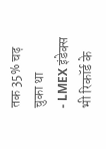तक 35% चढ़ चुका था
- LMEX इंडेक्स भी रिकॉर्ड के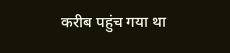करीब पहुंच गया था